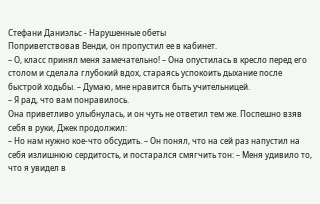Стефани Даниэльс - Нарушенные обеты
Поприветствовав Венди, он пропустил ее в кабинет.
– О, класс принял меня замечательно! – Она опустилась в кресло перед его столом и сделала глубокий вдох, стараясь успокоить дыхание после быстрой ходьбы. – Думаю, мне нравится быть учительницей.
– Я рад, что вам понравилось.
Она приветливо улыбнулась, и он чуть не ответил тем же. Поспешно взяв себя в руки, Джек продолжил:
– Но нам нужно кое-что обсудить. – Он понял, что на сей раз напустил на себя излишнюю сердитость, и постарался смягчить тон: – Меня удивило то, что я увидел в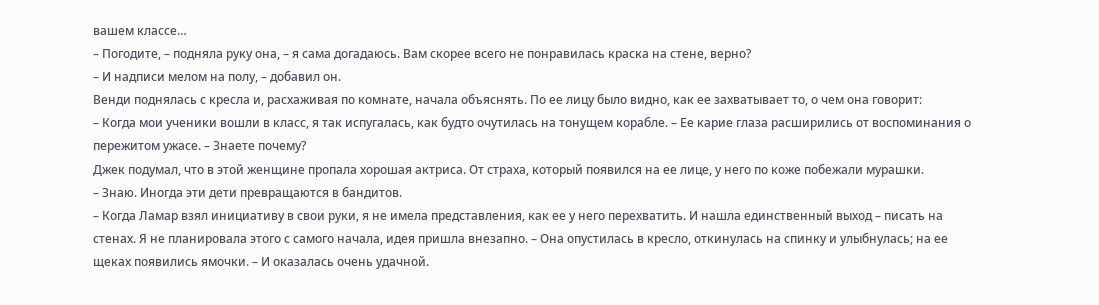вашем классе…
– Погодите, – подняла руку она, – я сама догадаюсь. Вам скорее всего не понравилась краска на стене, верно?
– И надписи мелом на полу, – добавил он.
Венди поднялась с кресла и, расхаживая по комнате, начала объяснять. По ее лицу было видно, как ее захватывает то, о чем она говорит:
– Когда мои ученики вошли в класс, я так испугалась, как будто очутилась на тонущем корабле. – Ее карие глаза расширились от воспоминания о пережитом ужасе. – Знаете почему?
Джек подумал, что в этой женщине пропала хорошая актриса. От страха, который появился на ее лице, у него по коже побежали мурашки.
– Знаю. Иногда эти дети превращаются в бандитов.
– Когда Ламар взял инициативу в свои руки, я не имела представления, как ее у него перехватить. И нашла единственный выход – писать на стенах. Я не планировала этого с самого начала, идея пришла внезапно. – Она опустилась в кресло, откинулась на спинку и улыбнулась; на ее щеках появились ямочки. – И оказалась очень удачной.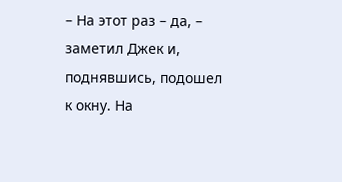– На этот раз – да, – заметил Джек и, поднявшись, подошел к окну. На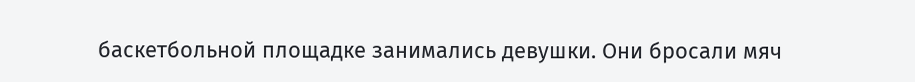баскетбольной площадке занимались девушки. Они бросали мяч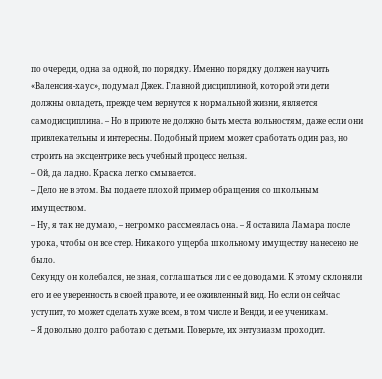по очереди, одна за одной, по порядку. Именно порядку должен научить «Валенсия-хаус», подумал Джек. Главной дисциплиной, которой эти дети должны овладеть, прежде чем вернутся к нормальной жизни, является самодисциплина. – Но в приюте не должно быть места вольностям, даже если они привлекательны и интересны. Подобный прием может сработать один раз, но строить на эксцентрике весь учебный процесс нельзя.
– Ой, да ладно. Краска легко смывается.
– Дело не в этом. Вы подаете плохой пример обращения со школьным имуществом.
– Ну, я так не думаю, – негромко рассмеялась она. – Я оставила Ламара после урока, чтобы он все стер. Никакого ущерба школьному имуществу нанесено не было.
Секунду он колебался, не зная, соглашаться ли с ее доводами. К этому склоняли его и ее уверенность в своей правоте, и ее оживленный вид. Но если он сейчас уступит, то может сделать хуже всем, в том числе и Венди, и ее ученикам.
– Я довольно долго работаю с детьми. Поверьте, их энтузиазм проходит.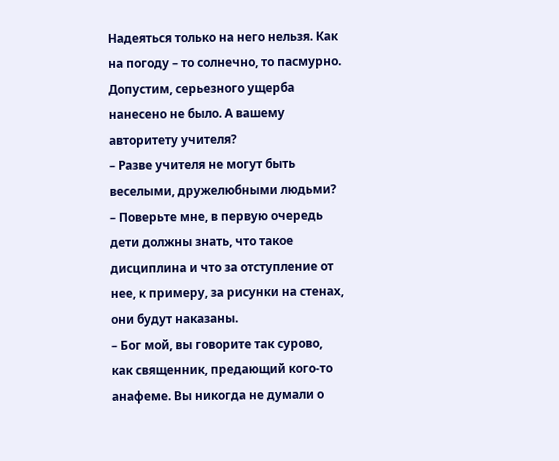Надеяться только на него нельзя. Как на погоду – то солнечно, то пасмурно. Допустим, серьезного ущерба нанесено не было. А вашему авторитету учителя?
– Разве учителя не могут быть веселыми, дружелюбными людьми?
– Поверьте мне, в первую очередь дети должны знать, что такое дисциплина и что за отступление от нее, к примеру, за рисунки на стенах, они будут наказаны.
– Бог мой, вы говорите так сурово, как священник, предающий кого-то анафеме. Вы никогда не думали о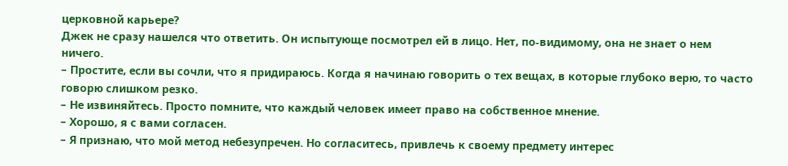церковной карьере?
Джек не сразу нашелся что ответить. Он испытующе посмотрел ей в лицо. Нет, по-видимому, она не знает о нем ничего.
– Простите, если вы сочли, что я придираюсь. Когда я начинаю говорить о тех вещах, в которые глубоко верю, то часто говорю слишком резко.
– Не извиняйтесь. Просто помните, что каждый человек имеет право на собственное мнение.
– Хорошо, я с вами согласен.
– Я признаю, что мой метод небезупречен. Но согласитесь, привлечь к своему предмету интерес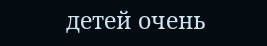детей очень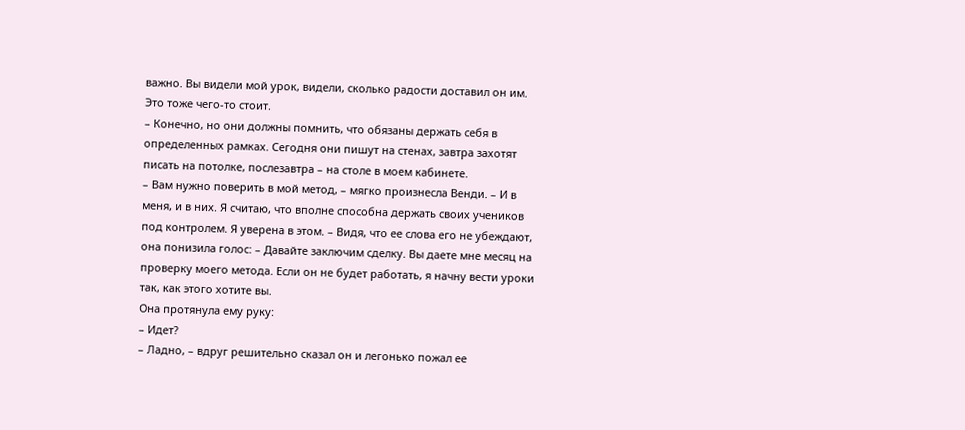важно. Вы видели мой урок, видели, сколько радости доставил он им. Это тоже чего-то стоит.
– Конечно, но они должны помнить, что обязаны держать себя в определенных рамках. Сегодня они пишут на стенах, завтра захотят писать на потолке, послезавтра – на столе в моем кабинете.
– Вам нужно поверить в мой метод, – мягко произнесла Венди. – И в меня, и в них. Я считаю, что вполне способна держать своих учеников под контролем. Я уверена в этом. – Видя, что ее слова его не убеждают, она понизила голос: – Давайте заключим сделку. Вы даете мне месяц на проверку моего метода. Если он не будет работать, я начну вести уроки так, как этого хотите вы.
Она протянула ему руку:
– Идет?
– Ладно, – вдруг решительно сказал он и легонько пожал ее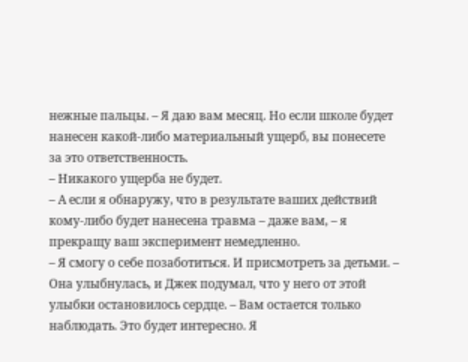нежные пальцы. – Я даю вам месяц. Но если школе будет нанесен какой-либо материальный ущерб, вы понесете за это ответственность.
– Никакого ущерба не будет.
– А если я обнаружу, что в результате ваших действий кому-либо будет нанесена травма – даже вам, – я прекращу ваш эксперимент немедленно.
– Я смогу о себе позаботиться. И присмотреть за детьми. – Она улыбнулась, и Джек подумал, что у него от этой улыбки остановилось сердце. – Вам остается только наблюдать. Это будет интересно. Я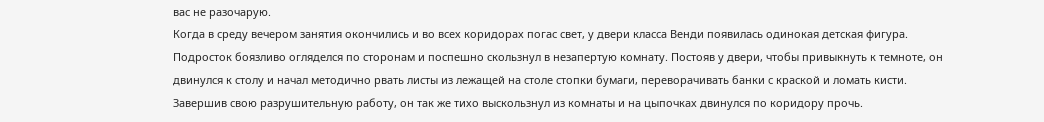вас не разочарую.
Когда в среду вечером занятия окончились и во всех коридорах погас свет, у двери класса Венди появилась одинокая детская фигура. Подросток боязливо огляделся по сторонам и поспешно скользнул в незапертую комнату. Постояв у двери, чтобы привыкнуть к темноте, он двинулся к столу и начал методично рвать листы из лежащей на столе стопки бумаги, переворачивать банки с краской и ломать кисти. Завершив свою разрушительную работу, он так же тихо выскользнул из комнаты и на цыпочках двинулся по коридору прочь.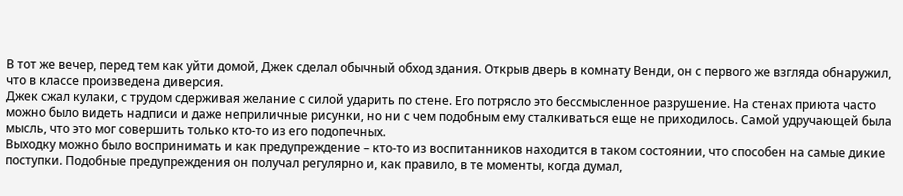В тот же вечер, перед тем как уйти домой, Джек сделал обычный обход здания. Открыв дверь в комнату Венди, он с первого же взгляда обнаружил, что в классе произведена диверсия.
Джек сжал кулаки, с трудом сдерживая желание с силой ударить по стене. Его потрясло это бессмысленное разрушение. На стенах приюта часто можно было видеть надписи и даже неприличные рисунки, но ни с чем подобным ему сталкиваться еще не приходилось. Самой удручающей была мысль, что это мог совершить только кто-то из его подопечных.
Выходку можно было воспринимать и как предупреждение – кто-то из воспитанников находится в таком состоянии, что способен на самые дикие поступки. Подобные предупреждения он получал регулярно и, как правило, в те моменты, когда думал,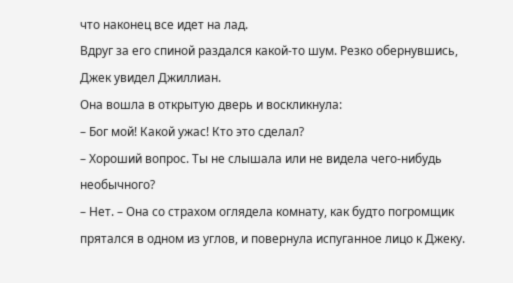что наконец все идет на лад.
Вдруг за его спиной раздался какой-то шум. Резко обернувшись, Джек увидел Джиллиан.
Она вошла в открытую дверь и воскликнула:
– Бог мой! Какой ужас! Кто это сделал?
– Хороший вопрос. Ты не слышала или не видела чего-нибудь необычного?
– Нет. – Она со страхом оглядела комнату, как будто погромщик прятался в одном из углов, и повернула испуганное лицо к Джеку.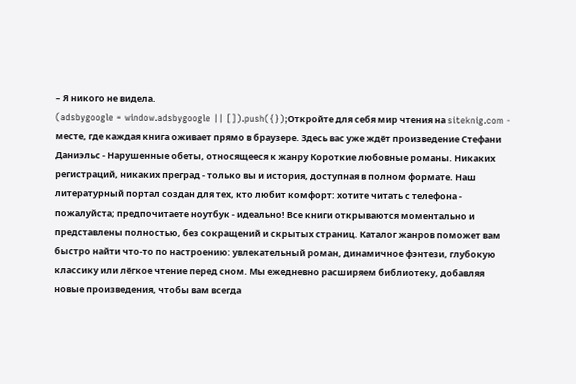– Я никого не видела.
(adsbygoogle = window.adsbygoogle || []).push({});Откройте для себя мир чтения на siteknig.com - месте, где каждая книга оживает прямо в браузере. Здесь вас уже ждёт произведение Стефани Даниэльс - Нарушенные обеты, относящееся к жанру Короткие любовные романы. Никаких регистраций, никаких преград - только вы и история, доступная в полном формате. Наш литературный портал создан для тех, кто любит комфорт: хотите читать с телефона - пожалуйста; предпочитаете ноутбук - идеально! Все книги открываются моментально и представлены полностью, без сокращений и скрытых страниц. Каталог жанров поможет вам быстро найти что-то по настроению: увлекательный роман, динамичное фэнтези, глубокую классику или лёгкое чтение перед сном. Мы ежедневно расширяем библиотеку, добавляя новые произведения, чтобы вам всегда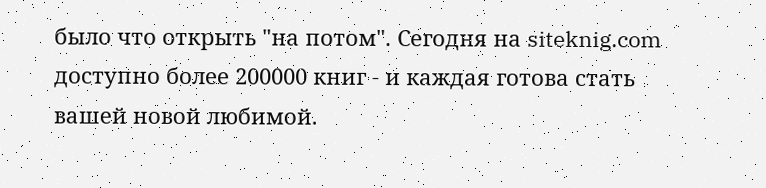было что открыть "на потом". Сегодня на siteknig.com доступно более 200000 книг - и каждая готова стать вашей новой любимой.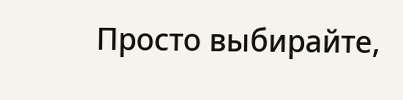Просто выбирайте,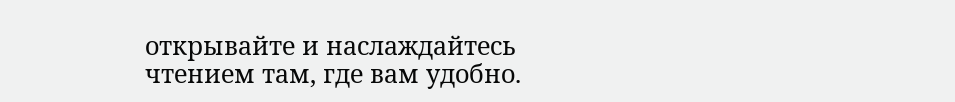открывайте и наслаждайтесь чтением там, где вам удобно.